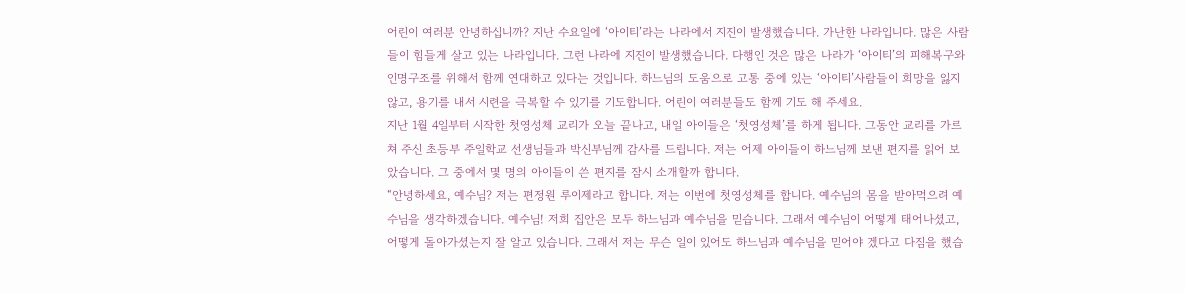어린이 여러분 안녕하십니까? 지난 수요일에 ‘아이티’라는 나라에서 지진이 발생했습니다. 가난한 나라입니다. 많은 사람들이 힘들게 살고 있는 나라입니다. 그런 나라에 지진이 발생했습니다. 다행인 것은 많은 나라가 ‘아이티’의 피해복구와 인명구조를 위해서 함께 연대하고 있다는 것입니다. 하느님의 도움으로 고통 중에 있는 ‘아이티’사람들이 희망을 잃지 않고, 용기를 내서 시련을 극복할 수 있기를 기도합니다. 어린이 여러분들도 함께 기도 해 주세요.
지난 1월 4일부터 시작한 첫영성체 교리가 오늘 끝나고, 내일 아이들은 ‘첫영성체’를 하게 됩니다. 그동안 교리를 가르쳐 주신 초등부 주일학교 선생님들과 박신부님께 감사를 드립니다. 저는 어제 아이들이 하느님께 보낸 편지를 읽어 보았습니다. 그 중에서 몇 명의 아이들이 쓴 편지를 잠시 소개할까 합니다.
“안녕하세요, 예수님? 저는 편정원 루이제라고 합니다. 저는 이번에 첫영성체를 합니다. 예수님의 몸을 받아먹으려 예수님을 생각하겠습니다. 예수님! 저희 집안은 모두 하느님과 예수님을 믿습니다. 그래서 예수님이 어떻게 태어나셨고, 어떻게 돌아가셨는지 잘 알고 있습니다. 그래서 저는 무슨 일이 있어도 하느님과 예수님을 믿어야 겠다고 다짐을 했습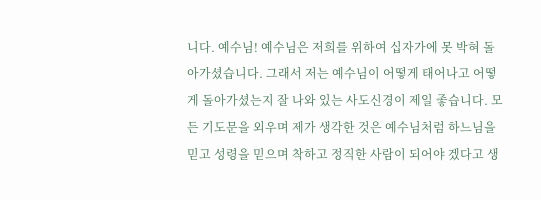니다. 예수님! 예수님은 저희를 위하여 십자가에 못 박혀 돌아가셨습니다. 그래서 저는 예수님이 어떻게 태어나고 어떻게 돌아가셨는지 잘 나와 있는 사도신경이 제일 좋습니다. 모든 기도문을 외우며 제가 생각한 것은 예수님처럼 하느님을 믿고 성령을 믿으며 착하고 정직한 사람이 되어야 겠다고 생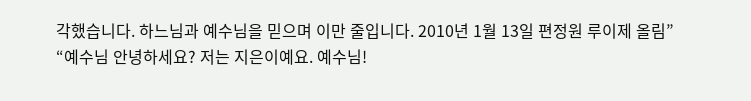각했습니다. 하느님과 예수님을 믿으며 이만 줄입니다. 2010년 1월 13일 편정원 루이제 올림”
“예수님 안녕하세요? 저는 지은이예요. 예수님!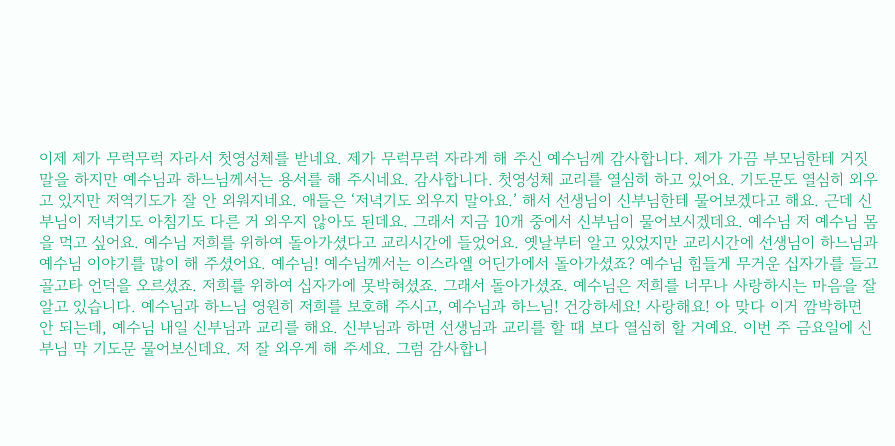이제 제가 무럭무럭 자라서 첫영성체를 받네요. 제가 무럭무럭 자라게 해 주신 예수님께 감사합니다. 제가 가끔 부모님한테 거짓말을 하지만 예수님과 하느님께서는 용서를 해 주시네요. 감사합니다. 첫영성체 교리를 열심히 하고 있어요. 기도문도 열심히 외우고 있지만 저역기도가 잘 안 외워지네요. 애들은 ‘저녁기도 외우지 말아요.’ 해서 선생님이 신부님한테 물어보겠다고 해요. 근데 신부님이 저녁기도 아침기도 다른 거 외우지 않아도 된데요. 그래서 지금 10개 중에서 신부님이 물어보시겠데요. 예수님 저 예수님 몸을 먹고 싶어요. 예수님 저희를 위하여 돌아가셨다고 교리시간에 들었어요. 옛날부터 알고 있었지만 교리시간에 선생님이 하느님과 예수님 이야기를 많이 해 주셨어요. 예수님! 예수님께서는 이스라엘 어딘가에서 돌아가셨죠? 예수님 힘들게 무거운 십자가를 들고 골고타 언덕을 오르셨죠. 저희를 위하여 십자가에 못박혀셨죠. 그래서 돌아가셨죠. 예수님은 저희를 너무나 사랑하시는 마음을 잘 알고 있습니다. 예수님과 하느님 영원히 저희를 보호해 주시고, 예수님과 하느님! 건강하세요! 사랑해요! 아 맞다 이거 깜박하면 안 되는데, 예수님 내일 신부님과 교리를 해요. 신부님과 하면 선생님과 교리를 할 때 보다 열심히 할 거예요. 이번 주 금요일에 신부님 막 기도문 물어보신데요. 저 잘 외우게 해 주세요. 그럼 감사합니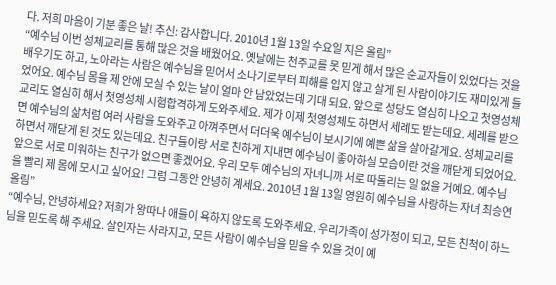다. 저희 마음이 기분 좋은 날! 추신: 감사합니다. 2010년 1월 13일 수요일 지은 올림”
“예수님 이번 성체교리를 통해 많은 것을 배웠어요. 옛날에는 천주교를 못 믿게 해서 많은 순교자들이 있었다는 것을 배우기도 하고, 노아라는 사람은 예수님을 믿어서 소나기로부터 피해를 입지 않고 살게 된 사람이야기도 재미있게 들었어요. 예수님 몸을 제 안에 모실 수 있는 날이 얼마 안 남았었는데 기대 되요. 앞으로 성당도 열심히 나오고 첫영성체 교리도 열심히 해서 첫영성체 시험합격하게 도와주세요. 제가 이제 첫영성체도 하면서 세례도 받는데요. 세례를 받으면 예수님의 삶처럼 여러 사람을 도와주고 아껴주면서 더더욱 예수님이 보시기에 예쁜 삶을 살아갈게요. 성체교리를 하면서 깨닫게 된 것도 있는데요. 친구들이랑 서로 친하게 지내면 예수님이 좋아하실 모습이란 것을 깨닫게 되었어요. 앞으로 서로 미워하는 친구가 없으면 좋겠어요. 우리 모두 예수님의 자녀니까 서로 따돌리는 일 없을 거예요. 예수님을 빨리 제 몸에 모시고 싶어요! 그럼 그동안 안녕히 계세요. 2010년 1월 13일 영원히 예수님을 사랑하는 자녀 최승연 올림”
“예수님, 안녕하세요? 저희가 왕따나 애들이 욕하지 않도록 도와주세요. 우리가족이 성가정이 되고, 모든 친척이 하느님을 믿도록 해 주세요. 살인자는 사라지고, 모든 사람이 예수님을 믿을 수 있을 것이 예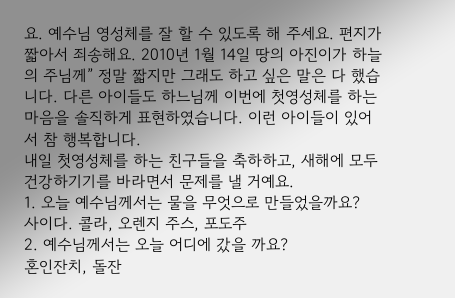요. 예수님 영성체를 잘 할 수 있도록 해 주세요. 편지가 짧아서 죄송해요. 2010년 1월 14일 땅의 아진이가 하늘의 주님께” 정말 짧지만 그래도 하고 싶은 말은 다 했습니다. 다른 아이들도 하느님께 이번에 첫영성체를 하는 마음을 솔직하게 표현하였습니다. 이런 아이들이 있어서 참 행복합니다.
내일 첫영성체를 하는 친구들을 축하하고, 새해에 모두 건강하기기를 바라면서 문제를 낼 거예요.
1. 오늘 예수님께서는 물을 무엇으로 만들었을까요?
사이다. 콜라, 오렌지 주스, 포도주
2. 예수님께서는 오늘 어디에 갔을 까요?
혼인잔치, 돌잔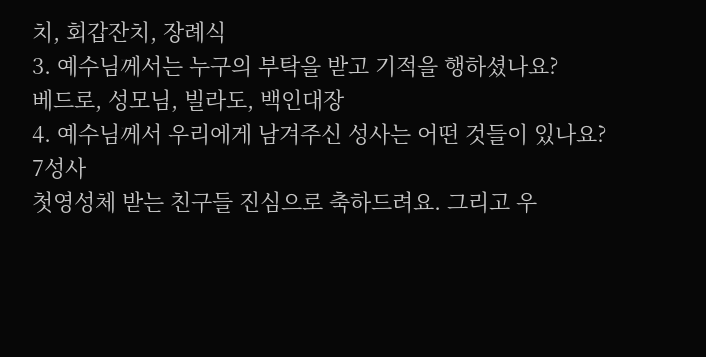치, 회갑잔치, 장례식
3. 예수님께서는 누구의 부탁을 받고 기적을 행하셨나요?
베드로, 성모님, 빌라도, 백인대장
4. 예수님께서 우리에게 남겨주신 성사는 어떤 것들이 있나요?
7성사
첫영성체 받는 친구들 진심으로 축하드려요. 그리고 우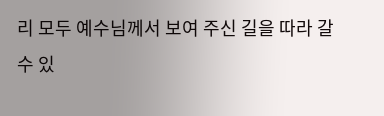리 모두 예수님께서 보여 주신 길을 따라 갈 수 있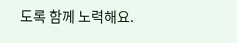도록 함께 노력해요.